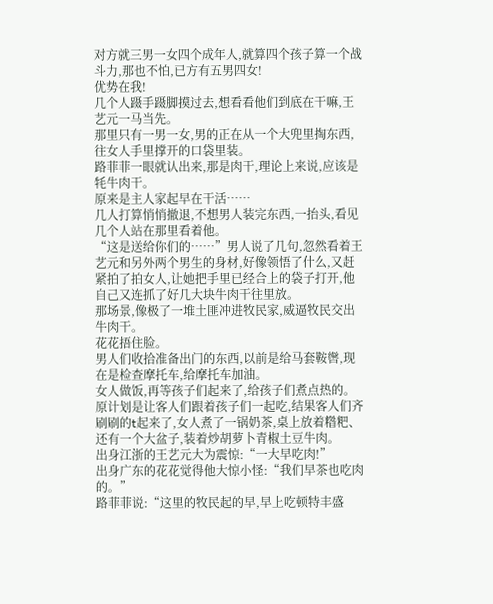对方就三男一女四个成年人,就算四个孩子算一个战斗力,那也不怕,已方有五男四女!
优势在我!
几个人蹑手蹑脚摸过去,想看看他们到底在干嘛,王艺元一马当先。
那里只有一男一女,男的正在从一个大兜里掏东西,往女人手里撑开的口袋里装。
路菲菲一眼就认出来,那是肉干,理论上来说,应该是牦牛肉干。
原来是主人家起早在干活……
几人打算悄悄撤退,不想男人装完东西,一抬头,看见几个人站在那里看着他。
“这是送给你们的……”男人说了几句,忽然看着王艺元和另外两个男生的身材,好像领悟了什么,又赶紧拍了拍女人,让她把手里已经合上的袋子打开,他自己又连抓了好几大块牛肉干往里放。
那场景,像极了一堆土匪冲进牧民家,威逼牧民交出牛肉干。
花花捂住脸。
男人们收拾准备出门的东西,以前是给马套鞍辔,现在是检查摩托车,给摩托车加油。
女人做饭,再等孩子们起来了,给孩子们煮点热的。
原计划是让客人们跟着孩子们一起吃,结果客人们齐刷刷的t起来了,女人煮了一锅奶茶,桌上放着糌粑、还有一个大盆子,装着炒胡萝卜青椒土豆牛肉。
出身江浙的王艺元大为震惊:“一大早吃肉!”
出身广东的花花觉得他大惊小怪:“我们早茶也吃肉的。”
路菲菲说:“这里的牧民起的早,早上吃顿特丰盛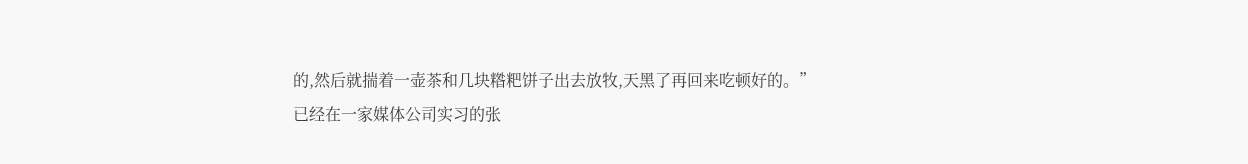的,然后就揣着一壶茶和几块糌粑饼子出去放牧,天黑了再回来吃顿好的。”
已经在一家媒体公司实习的张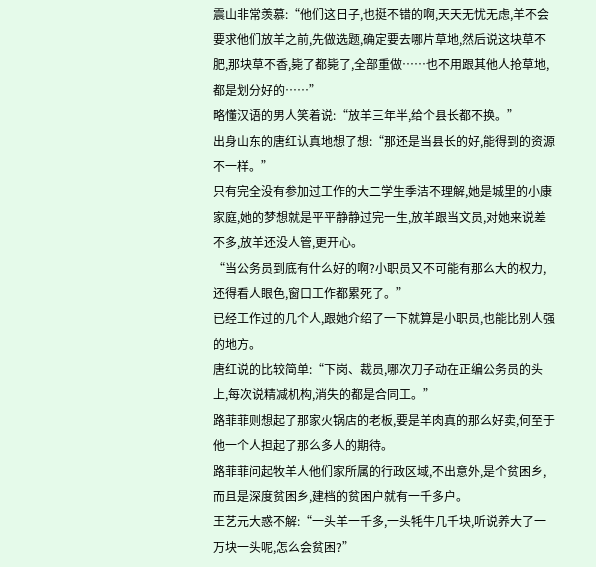震山非常羡慕:“他们这日子,也挺不错的啊,天天无忧无虑,羊不会要求他们放羊之前,先做选题,确定要去哪片草地,然后说这块草不肥,那块草不香,毙了都毙了,全部重做……也不用跟其他人抢草地,都是划分好的……”
略懂汉语的男人笑着说:“放羊三年半,给个县长都不换。”
出身山东的唐红认真地想了想:“那还是当县长的好,能得到的资源不一样。”
只有完全没有参加过工作的大二学生季洁不理解,她是城里的小康家庭,她的梦想就是平平静静过完一生,放羊跟当文员,对她来说差不多,放羊还没人管,更开心。
“当公务员到底有什么好的啊?小职员又不可能有那么大的权力,还得看人眼色,窗口工作都累死了。”
已经工作过的几个人,跟她介绍了一下就算是小职员,也能比别人强的地方。
唐红说的比较简单:“下岗、裁员,哪次刀子动在正编公务员的头上,每次说精减机构,消失的都是合同工。”
路菲菲则想起了那家火锅店的老板,要是羊肉真的那么好卖,何至于他一个人担起了那么多人的期待。
路菲菲问起牧羊人他们家所属的行政区域,不出意外,是个贫困乡,而且是深度贫困乡,建档的贫困户就有一千多户。
王艺元大惑不解:“一头羊一千多,一头牦牛几千块,听说养大了一万块一头呢,怎么会贫困?”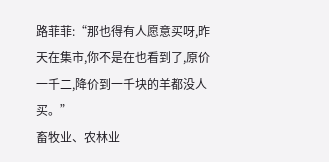路菲菲:“那也得有人愿意买呀,昨天在集市,你不是在也看到了,原价一千二,降价到一千块的羊都没人买。”
畜牧业、农林业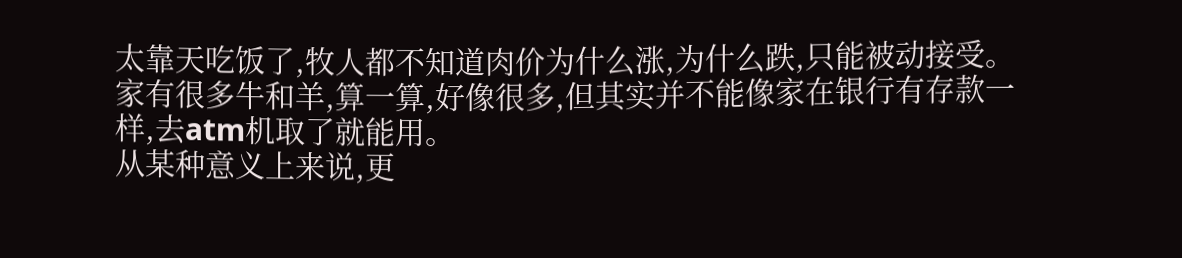太靠天吃饭了,牧人都不知道肉价为什么涨,为什么跌,只能被动接受。
家有很多牛和羊,算一算,好像很多,但其实并不能像家在银行有存款一样,去atm机取了就能用。
从某种意义上来说,更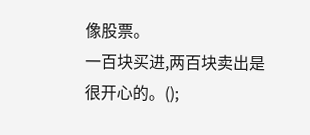像股票。
一百块买进,两百块卖出是很开心的。();